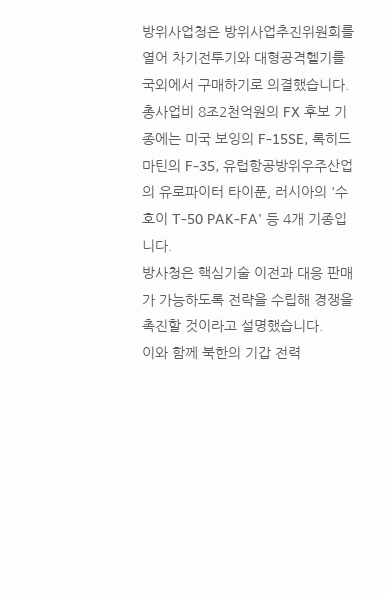방위사업청은 방위사업추진위원회를 열어 차기전투기와 대형공격헬기를 국외에서 구매하기로 의결했습니다.
총사업비 8조2천억원의 FX 후보 기종에는 미국 보잉의 F-15SE, 록히드 마틴의 F-35, 유럽항공방위우주산업의 유로파이터 타이푼, 러시아의 '수호이 T-50 PAK-FA' 등 4개 기종입니다.
방사청은 핵심기술 이전과 대응 판매가 가능하도록 전략을 수립해 경쟁을 촉진할 것이라고 설명했습니다.
이와 함께 북한의 기갑 전력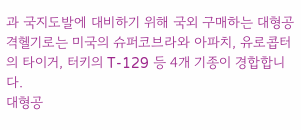과 국지도발에 대비하기 위해 국외 구매하는 대형공격헬기로는 미국의 슈퍼코브라와 아파치, 유로콥터의 타이거, 터키의 T-129 등 4개 기종이 경합합니다.
대형공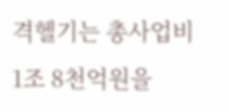격헬기는 총사업비 1조 8천억원을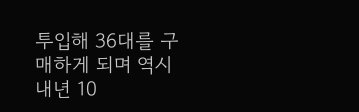투입해 36대를 구매하게 되며 역시 내년 10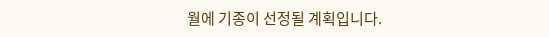월에 기종이 선정될 계획입니다.